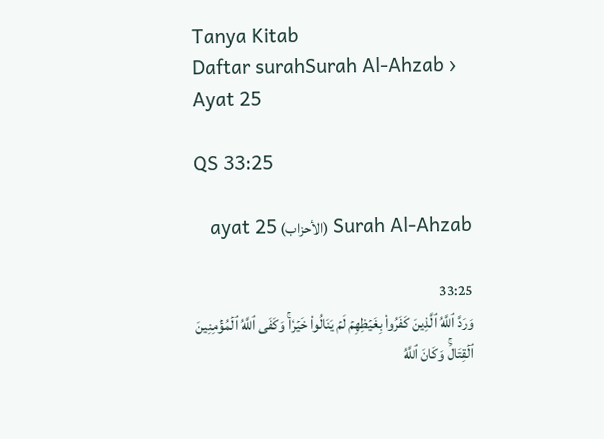Tanya Kitab
Daftar surahSurah Al-Ahzab › Ayat 25

QS 33:25

Surah Al-Ahzab (الأحزاب) ayat 25

33:25
وَرَدَّ ٱللَّهُ ٱلَّذِينَ كَفَرُواْ بِغَيۡظِهِمۡ لَمۡ يَنَالُواْ خَيۡرٗاۚ وَكَفَى ٱللَّهُ ٱلۡمُؤۡمِنِينَ ٱلۡقِتَالَۚ وَكَانَ ٱللَّهُ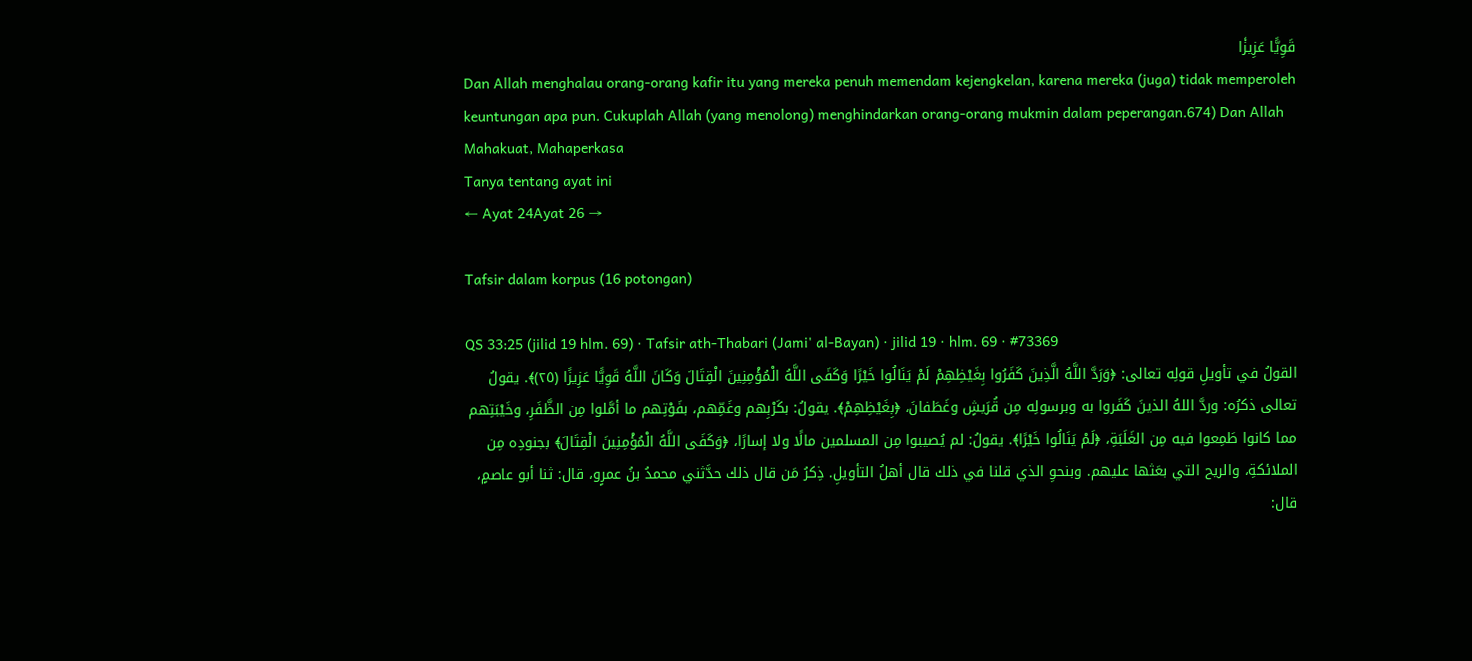قَوِيًّا عَزِيزٗا
Dan Allah menghalau orang-orang kafir itu yang mereka penuh memendam kejengkelan, karena mereka (juga) tidak memperoleh keuntungan apa pun. Cukuplah Allah (yang menolong) menghindarkan orang-orang mukmin dalam peperangan.674) Dan Allah Mahakuat, Mahaperkasa
Tanya tentang ayat ini
← Ayat 24Ayat 26 →

Tafsir dalam korpus (16 potongan)

QS 33:25 (jilid 19 hlm. 69) · Tafsir ath-Thabari (Jami' al-Bayan) · jilid 19 · hlm. 69 · #73369
القولُ في تأويلِ قولِه تعالى: ﴿وَرَدَّ اللَّهُ الَّذِينَ كَفَرُوا بِغَيْظِهِمْ لَمْ يَنَالُوا خَيْرًا وَكَفَى اللَّهُ الْمُؤْمِنِينَ الْقِتَالَ وَكَانَ اللَّهُ قَوِيًّا عَزِيزًا (٢٥)﴾. يقولُ تعالى ذكرُه: وردَّ اللهُ الذينَ كَفَروا به وبرسولِه مِن قُرَيشٍ وغَطَفانَ، ﴿بِغَيْظِهِمْ﴾. يقولُ: بكَرْبِهم وغَمِّهم، بفَوْتِهم ما أمَّلوا مِن الظَّفَرِ، وخَيْبَتِهم مما كانوا طَمِعوا فيه مِن الغَلَبَةِ، ﴿لَمْ يَنَالُوا خَيْرًا﴾. يقولُ: لم يُصيبوا مِن المسلمين مالًا ولا إسارًا، ﴿وَكَفَى اللَّهُ الْمُؤْمِنِينَ الْقِتَالَ﴾ بجنودِه مِن الملائكةِ، والريح التي بعَثها عليهم. وبنحوِ الذي قلنا في ذلك قال أهلُ التأويلِ. ذِكرُ مَن قال ذلك حدَّثني محمدُ بنُ عمرٍو، قال: ثنا أبو عاصمٍ، قال: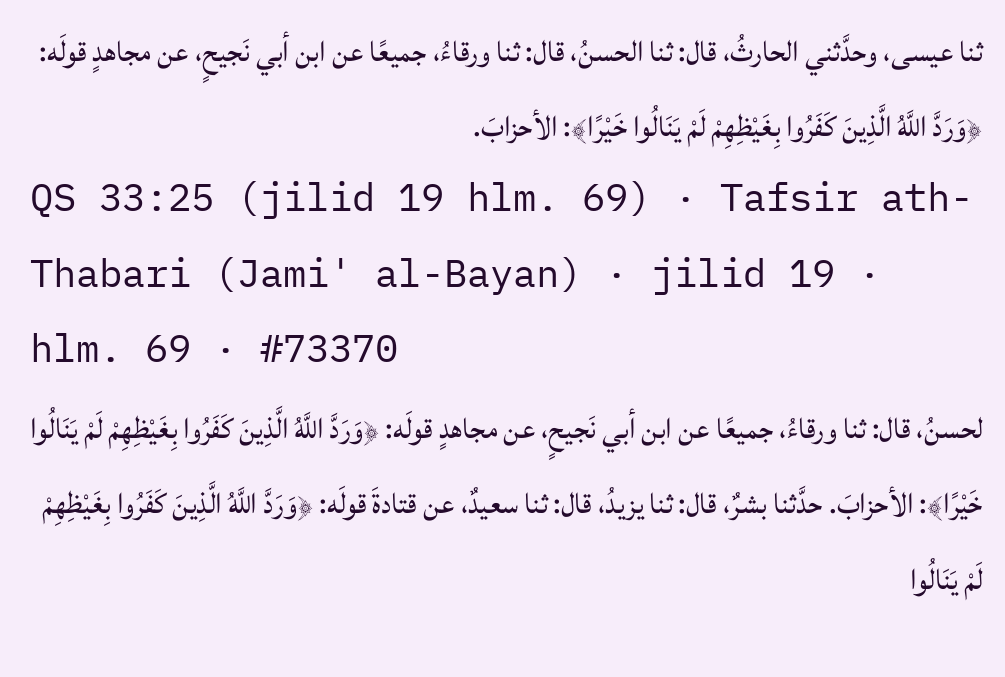ثنا عيسى، وحدَّثني الحارثُ، قال: ثنا الحسنُ، قال: ثنا ورقاءُ، جميعًا عن ابن أبي نَجيحٍ، عن مجاهدٍ قولَه: ﴿وَرَدَّ اللَّهُ الَّذِينَ كَفَرُوا بِغَيْظِهِمْ لَمْ يَنَالُوا خَيْرًا﴾: الأحزابَ.
QS 33:25 (jilid 19 hlm. 69) · Tafsir ath-Thabari (Jami' al-Bayan) · jilid 19 · hlm. 69 · #73370
لحسنُ، قال: ثنا ورقاءُ، جميعًا عن ابن أبي نَجيحٍ، عن مجاهدٍ قولَه: ﴿وَرَدَّ اللَّهُ الَّذِينَ كَفَرُوا بِغَيْظِهِمْ لَمْ يَنَالُوا خَيْرًا﴾: الأحزابَ. حدَّثنا بشرٌ، قال: ثنا يزيدُ، قال: ثنا سعيدٌ، عن قتادةَ قولَه: ﴿وَرَدَّ اللَّهُ الَّذِينَ كَفَرُوا بِغَيْظِهِمْ لَمْ يَنَالُوا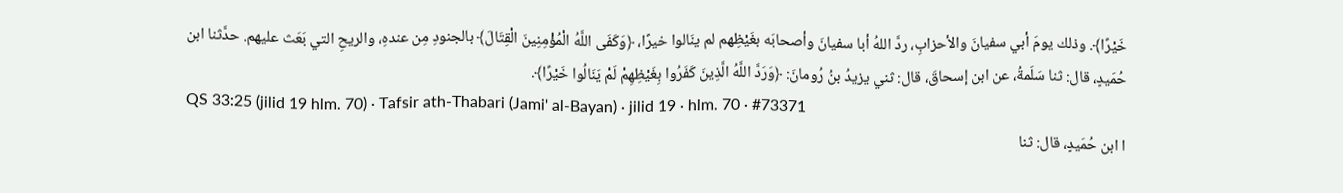خَيْرًا﴾. وذلك يومَ أبي سفيانَ والأحزابِ، ردَّ اللهُ أبا سفيانَ وأصحابَه بغَيْظِهم لم ينَالوا خيرًا، ﴿وَكَفَى اللَّهُ الْمُؤْمِنِينَ الْقِتَالَ﴾ بالجنودِ مِن عندهِ، والريحِ التي بَعَث عليهم. حدَّثنا ابن حُمَيدٍ، قال: ثنا سَلَمةُ، عن ابن إسحاقَ، قال: ثني يزيدُ بنُ رُومانَ: ﴿وَرَدَّ اللَّهُ الَّذِينَ كَفَرُوا بِغَيْظِهِمْ لَمْ يَنَالُوا خَيْرًا﴾.
QS 33:25 (jilid 19 hlm. 70) · Tafsir ath-Thabari (Jami' al-Bayan) · jilid 19 · hlm. 70 · #73371
ا ابن حُمَيدٍ، قال: ثنا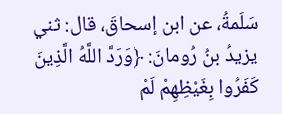سَلَمةُ، عن ابن إسحاقَ، قال: ثني يزيدُ بنُ رُومانَ: ﴿وَرَدَّ اللَّهُ الَّذِينَ كَفَرُوا بِغَيْظِهِمْ لَمْ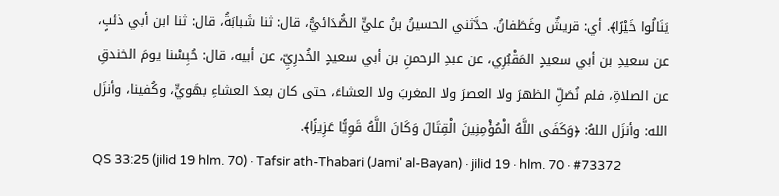يَنَالُوا خَيْرًا﴾. أي: قريشٌ وغَطَفانُ. حدَّثني الحسينُ بنُ عليٍّ الصُّدَائيُّ، قال: ثنا شَبابَةُ، قال: ثنا ابن أبي ذئبٍ، عن سعيدِ بن أبي سعيدٍ المَقْبُرِي، عن عبدِ الرحمنِ بن أبي سعيدٍ الخُدرِيِّ، عن أبيه، قال: حُبِسْنا يومَ الخندقِ عن الصلاةِ، فلم نُصَلِّ الظهرَ ولا العصرَ ولا المغربَ ولا العشاءَ، حتى كان بعدَ العشاءِ بهَويٍّ، وكُفينا، وأنزَل الله: وأنزَل اللهُ: ﴿وَكَفَى اللَّهُ الْمُؤْمِنِينَ الْقِتَالَ وَكَانَ اللَّهُ قَوِيًّا عَزِيزًا﴾.
QS 33:25 (jilid 19 hlm. 70) · Tafsir ath-Thabari (Jami' al-Bayan) · jilid 19 · hlm. 70 · #73372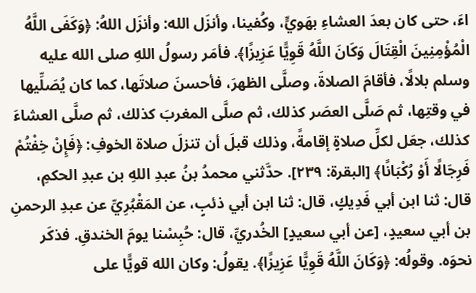اءَ، حتى كان بعدَ العشاءِ بهَويٍّ، وكُفينا، وأنزَل الله: وأنزَل اللهُ: ﴿وَكَفَى اللَّهُ الْمُؤْمِنِينَ الْقِتَالَ وَكَانَ اللَّهُ قَوِيًّا عَزِيزًا﴾. فأمَر رسولُ اللهِ صلى الله عليه وسلم بلالًا، فأقامَ الصلاةَ، وصلَّى الظهرَ، فأحسنَ صلاتَها، كما كان يُصَلِّيها في وقتِها، ثم صَلَّى العصَر كذلك، ثم صلَّى المغربَ كذلك، ثم صلَّى العشاءَ كذلك، جعَل لكلِّ صلاةٍ إقامةً، وذلك قبلَ أن تنزلَ صلاة الخوفِ: ﴿فَإِنْ خِفْتُمْ فَرِجَالًا أَوْ رُكْبَانًا﴾ [البقرة: ٢٣٩]. حدَّثني محمدُ بنُ عبدِ اللهِ بن عبدِ الحكمِ، قال: ثنا ابن أبي فَدِيكٍ، قال: ثنا ابن أبي ذئبٍ، عن المَقْبُرِيِّ عن عبدِ الرحمنِ بن أبي سعيدٍ، [عن أبي سعيدٍ] الخُدريِّ، قال: حُبِسْنا يومَ الخندقِ. فذكَر نحوَه. وقولُه: ﴿وَكَانَ اللَّهُ قَوِيًّا عَزِيزًا﴾. يقولُ: وكان الله قويًّا على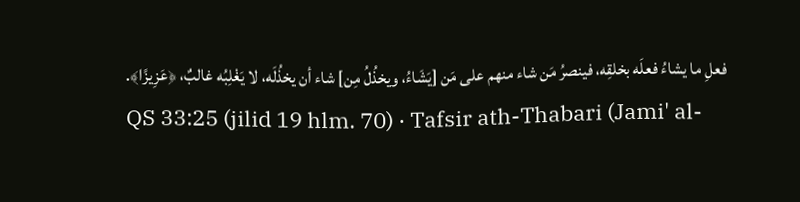فعلِ ما يشاءُ فعلَه بخلقِه، فينصرُ مَن شاء منهم على مَن [يَشَاءُ، ويخذُلُ مِن] شاء أن يخذُلَه، لا يَغْلِبُه غالبٌ، ﴿عَزِيزًا﴾.
QS 33:25 (jilid 19 hlm. 70) · Tafsir ath-Thabari (Jami' al-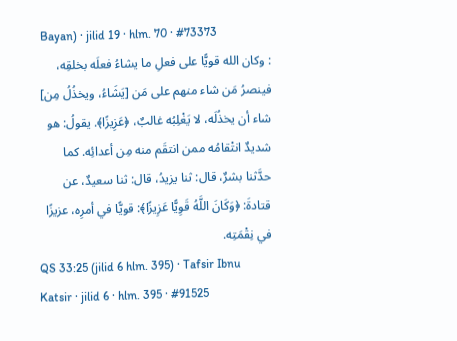Bayan) · jilid 19 · hlm. 70 · #73373
: وكان الله قويًّا على فعلِ ما يشاءُ فعلَه بخلقِه، فينصرُ مَن شاء منهم على مَن [يَشَاءُ، ويخذُلُ مِن] شاء أن يخذُلَه، لا يَغْلِبُه غالبٌ، ﴿عَزِيزًا﴾. يقولُ: هو شديدٌ انتْقامُه ممن انتقَم منه مِن أعدائِه. كما حدَّثنا بشرٌ، قال: ثنا يزيدُ، قال: ثنا سعيدٌ، عن قتادةَ: ﴿وَكَانَ اللَّهُ قَوِيًّا عَزِيزًا﴾: قويًّا في أمرِه، عزيزًا في نِقْمَتِه.
QS 33:25 (jilid 6 hlm. 395) · Tafsir Ibnu Katsir · jilid 6 · hlm. 395 · #91525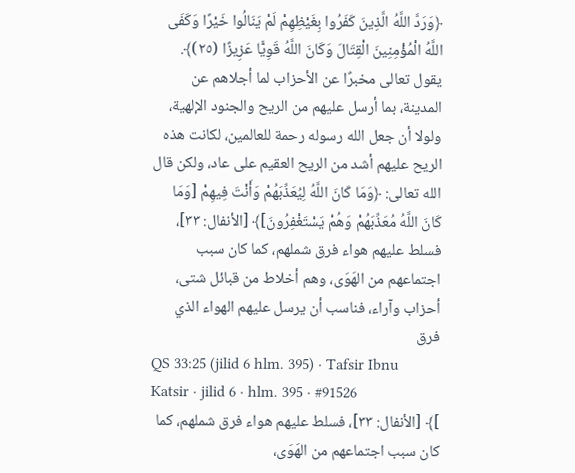﴿وَرَدَّ اللَّهُ الَّذِينَ كَفَرُوا بِغَيْظِهِمْ لَمْ يَنَالُوا خَيْرًا وَكَفَى اللَّهُ الْمُؤْمِنِينَ الْقِتَالَ وَكَانَ اللَّهُ قَوِيًّا عَزِيزًا (٢٥)﴾. يقول تعالى مخبرًا عن الأحزاب لما أجلاهم عن المدينة، بما أرسل عليهم من الريح والجنود الإلهية، ولولا أن جعل الله رسوله رحمة للعالمين، لكانت هذه الريح عليهم أشد من الريح العقيم على عاد، ولكن قال الله تعالى: ﴿وَمَا كَانَ اللَّهُ لِيُعَذِّبَهُمْ وَأَنْتَ فِيهِمْ [وَمَا كَانَ اللَّهُ مُعَذِّبَهُمْ وَهُمْ يَسْتَغْفِرُونَ]﴾ [الأنفال: ٣٣]، فسلط عليهم هواء فرق شملهم، كما كان سبب اجتماعهم من الهَوَى، وهم أخلاط من قبائل شتى، أحزاب وآراء، فناسب أن يرسل عليهم الهواء الذي فرق
QS 33:25 (jilid 6 hlm. 395) · Tafsir Ibnu Katsir · jilid 6 · hlm. 395 · #91526
]﴾ [الأنفال: ٣٣]، فسلط عليهم هواء فرق شملهم، كما كان سبب اجتماعهم من الهَوَى،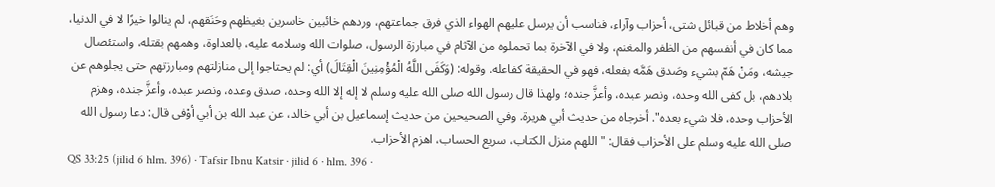وهم أخلاط من قبائل شتى، أحزاب وآراء، فناسب أن يرسل عليهم الهواء الذي فرق جماعتهم، وردهم خائبين خاسرين بغيظهم وحَنَقهم، لم ينالوا خيرًا لا في الدنيا، مما كان في أنفسهم من الظفر والمغنم، ولا في الآخرة بما تحملوه من الآثام في مبارزة الرسول، صلوات الله وسلامه عليه، بالعداوة، وهمهم بقتله، واستئصال جيشه، ومَنْ هَمّ بشيء وصَدق هَمَّه بفعله، فهو في الحقيقة كفاعله. وقوله: (وَكَفَى اللَّهُ الْمُؤْمِنِينَ الْقِتَالَ) أي: لم يحتاجوا إلى منازلتهم ومبارزتهم حتى يجلوهم عن بلادهم، بل كفى الله وحده، ونصر عبده، وأعزَّ جنده؛ ولهذا قال رسول الله صلى الله عليه وسلم لا إله إلا الله وحده، صدق وعده، ونصر عبده، وأعزَّ جنده، وهزم الأحزاب وحده، فلا شيء بعده". أخرجاه من حديث أبي هريرة. وفي الصحيحين من حديث إسماعيل بن أبي خالد، عن عبد الله بن أبي أوْفى قال: دعا رسول الله صلى الله عليه وسلم على الأحزاب فقال: "اللهم منزل الكتاب، سريع الحساب، اهزم الأحزاب.
QS 33:25 (jilid 6 hlm. 396) · Tafsir Ibnu Katsir · jilid 6 · hlm. 396 ·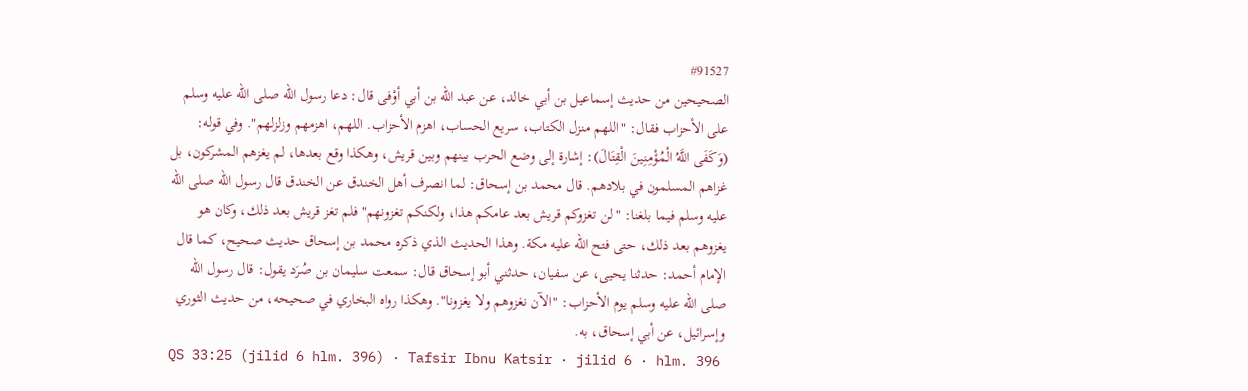#91527
الصحيحين من حديث إسماعيل بن أبي خالد، عن عبد الله بن أبي أوْفى قال: دعا رسول الله صلى الله عليه وسلم على الأحزاب فقال: "اللهم منزل الكتاب، سريع الحساب، اهزم الأحزاب. اللهم، اهزمهم وزلزلهم". وفي قوله: (وَكَفَى اللَّهُ الْمُؤْمِنِينَ الْقِتَالَ): إشارة إلى وضع الحرب بينهم وبين قريش، وهكذا وقع بعدها، لم يغزهم المشركون، بل غزاهم المسلمون في بلادهم. قال محمد بن إسحاق: لما انصرف أهل الخندق عن الخندق قال رسول الله صلى الله عليه وسلم فيما بلغنا: "لن تغزوكم قريش بعد عامكم هذا، ولكنكم تغزونهم" فلم تغز قريش بعد ذلك، وكان هو يغزوهم بعد ذلك، حتى فتح الله عليه مكة. وهذا الحديث الذي ذكره محمد بن إسحاق حديث صحيح، كما قال الإمام أحمد: حدثنا يحيى، عن سفيان، حدثني أبو إسحاق قال: سمعت سليمان بن صُرَد يقول: قال رسول الله صلى الله عليه وسلم يوم الأحزاب: "الآن نغزوهم ولا يغزونا". وهكذا رواه البخاري في صحيحه، من حديث الثوري وإسرائيل، عن أبي إسحاق، به.
QS 33:25 (jilid 6 hlm. 396) · Tafsir Ibnu Katsir · jilid 6 · hlm. 396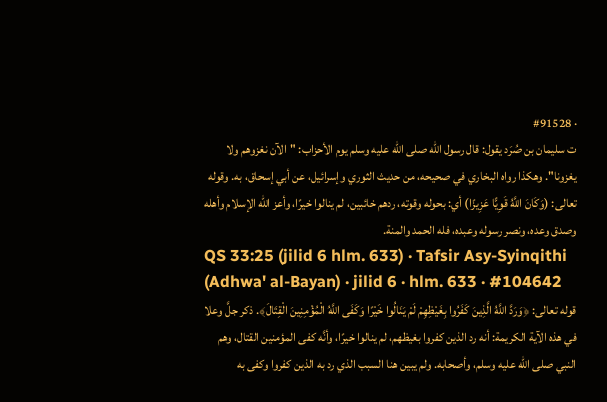· #91528
ت سليمان بن صُرَد يقول: قال رسول الله صلى الله عليه وسلم يوم الأحزاب: "الآن نغزوهم ولا يغزونا". وهكذا رواه البخاري في صحيحه، من حديث الثوري وإسرائيل، عن أبي إسحاق، به. وقوله تعالى: (وَكَانَ اللَّهُ قَوِيًّا عَزِيزًا) أي: بحوله وقوته، ردهم خائبين، لم ينالوا خيرًا، وأعز الله الإسلام وأهله وصدق وعده، ونصر رسوله وعبده، فله الحمد والمنة.
QS 33:25 (jilid 6 hlm. 633) · Tafsir Asy-Syinqithi (Adhwa' al-Bayan) · jilid 6 · hlm. 633 · #104642
قوله تعالى: ﴿وَرَدَّ اللَّهُ الَّذِينَ كَفَرُوا بِغَيْظِهِمْ لَمْ يَنَالُوا خَيْرًا وَكَفَى اللَّهُ الْمُؤْمِنِينَ الْقِتَالَ﴾. ذكر جلَّ وعلا في هذه الآية الكريمة: أنه رد الذين كفروا بغيظهم، لم ينالوا خيرًا، وأنَّه كفى المؤمنين القتال، وهم النبي صلى الله عليه وسلم، وأصحابه. ولم يبين هنا السبب الذي رد به الذين كفروا وكفى به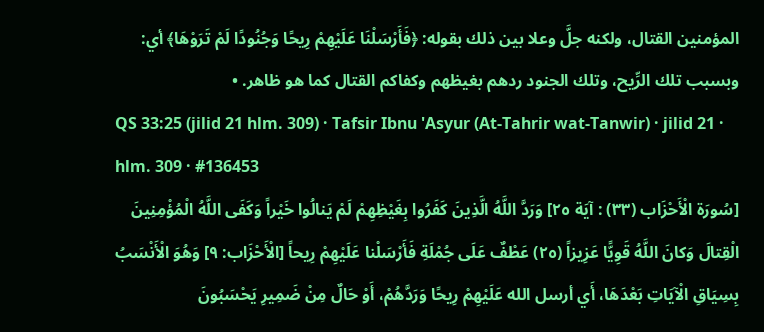المؤمنين القتال، ولكنه جلَّ وعلا بين ذلك بقوله: ﴿فَأَرْسَلْنَا عَلَيْهِمْ رِيحًا وَجُنُودًا لَمْ تَرَوْهَا﴾ أي: وبسبب تلك الرِّيح، وتلك الجنود ردهم بغيظهم وكفاكم القتال كما هو ظاهر. •
QS 33:25 (jilid 21 hlm. 309) · Tafsir Ibnu 'Asyur (At-Tahrir wat-Tanwir) · jilid 21 · hlm. 309 · #136453
[سُورَة الْأَحْزَاب (٣٣) : آيَة ٢٥] وَرَدَّ اللَّهُ الَّذِينَ كَفَرُوا بِغَيْظِهِمْ لَمْ يَنالُوا خَيْراً وَكَفَى اللَّهُ الْمُؤْمِنِينَ الْقِتالَ وَكانَ اللَّهُ قَوِيًّا عَزِيزاً (٢٥) عَطْفٌ عَلَى جُمْلَةِ فَأَرْسَلْنا عَلَيْهِمْ رِيحاً [الْأَحْزَاب: ٩] وَهُوَ الْأَنْسَبُ بِسِيَاقِ الْآيَاتِ بَعْدَهَا، أَي أرسل الله عَلَيْهِمْ رِيحًا وَرَدَّهُمْ، أَوْ حَالٌ مِنْ ضَمِيرِ يَحْسَبُونَ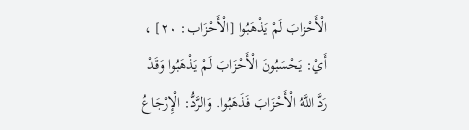الْأَحْزابَ لَمْ يَذْهَبُوا [الْأَحْزَاب: ٢٠] ، أَيْ: يَحْسَبُونَ الْأَحْزَابَ لَمْ يَذْهَبُوا وَقَدْ رَدَّ اللَّهُ الْأَحْزَابَ فَذَهَبُوا. وَالرَّدُّ: الْإِرْجَاعُ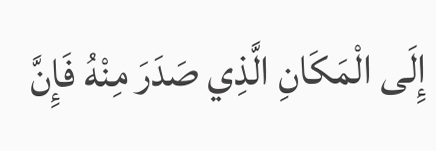إِلَى الْمَكَانِ الَّذِي صَدَرَ مِنْهُ فَإِنَّ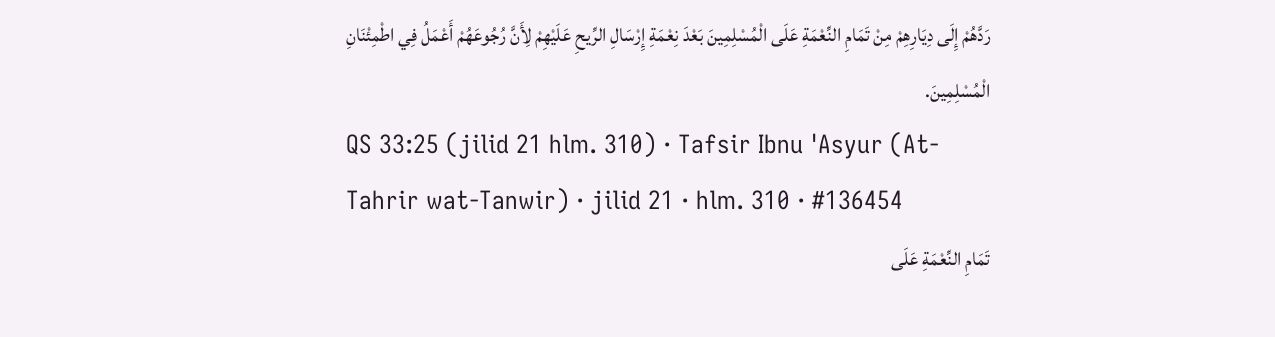رَدَّهُمْ إِلَى دِيَارِهِمْ مِنْ تَمَامِ النِّعْمَةِ عَلَى الْمُسْلِمِينَ بَعْدَ نِعْمَةِ إِرْسَالِ الرِّيحِ عَلَيْهِمْ لِأَنَّ رُجُوعَهُمْ أَعْمَلُ فِي اطْمِئْنَانِ الْمُسْلِمِينَ.
QS 33:25 (jilid 21 hlm. 310) · Tafsir Ibnu 'Asyur (At-Tahrir wat-Tanwir) · jilid 21 · hlm. 310 · #136454
تَمَامِ النِّعْمَةِ عَلَى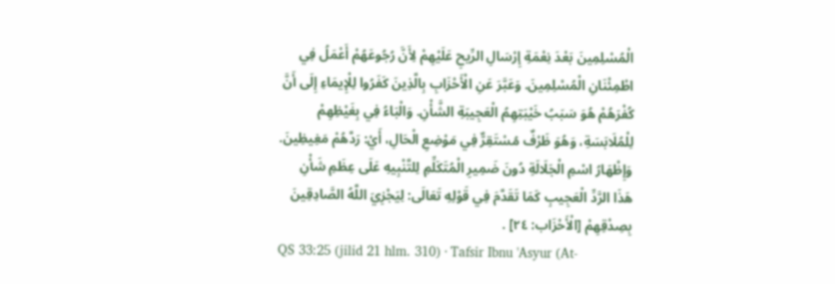الْمُسْلِمِينَ بَعْدَ نِعْمَةِ إِرْسَالِ الرِّيحِ عَلَيْهِمْ لِأَنَّ رُجُوعَهُمْ أَعْمَلُ فِي اطْمِئْنَانِ الْمُسْلِمِينَ. وَعَبَّرَ عَنِ الْأَحْزَابِ بِالَّذِينَ كَفَرُوا لِلْإِيمَاءِ إِلَى أَنَّ كُفْرَهُمْ هُوَ سَبَبُ خَيْبَتِهِمُ الْعَجِيبَةِ الشَّأْنِ. وَالْبَاءُ فِي بِغَيْظِهِمْ لِلْمُلَابَسَةِ، وَهُوَ ظَرْفٌ مُسْتَقِرٌّ فِي مَوْضِعِ الْحَالِ، أَيْ: رَدَّهُمْ مَغِيظِينَ. وَإِظْهَارُ اسْمِ الْجَلَالَةِ دُونَ ضَمِيرِ الْمُتَكَلِّمِ لِلتَّنْبِيهِ عَلَى عِظَمِ شَأْنِ هَذَا الرَّدِّ الْعَجِيبِ كَمَا تَقَدَّمَ فِي قَوْلِهِ تَعَالَى: لِيَجْزِيَ اللَّهُ الصَّادِقِينَ بِصِدْقِهِمْ [الْأَحْزَاب: ٢٤] .
QS 33:25 (jilid 21 hlm. 310) · Tafsir Ibnu 'Asyur (At-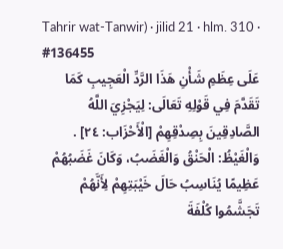Tahrir wat-Tanwir) · jilid 21 · hlm. 310 · #136455
عَلَى عِظَمِ شَأْنِ هَذَا الرَّدِّ الْعَجِيبِ كَمَا تَقَدَّمَ فِي قَوْلِهِ تَعَالَى: لِيَجْزِيَ اللَّهُ الصَّادِقِينَ بِصِدْقِهِمْ [الْأَحْزَاب: ٢٤] . وَالْغَيْظُ: الْحَنْقُ وَالْغَضَبُ، وَكَانَ غَضَبُهُمْ عَظِيمًا يُنَاسِبُ حَالَ خَيْبَتِهِمْ لِأَنَّهُمْ تَجَشَّمُوا كُلْفَةَ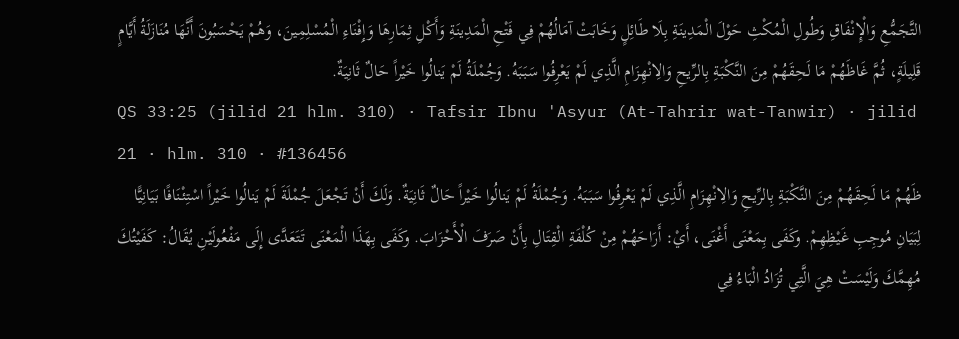التَّجَمُّعِ وَالْإِنْفَاقِ وَطُولِ الْمُكْثِ حَوْلَ الْمَدِينَةِ بِلَا طَائِلٍ وَخَابَتْ آمَالُهُمْ فِي فَتْحِ الْمَدِينَةِ وَأَكْلِ ثِمَارِهَا وَإِفْنَاءِ الْمُسْلِمِينَ، وَهُمْ يَحْسَبُونَ أَنَّهَا مُنَازَلَةُ أَيَّامٍ قَلِيلَةٍ، ثُمَّ غَاظَهُمْ مَا لَحِقَهُمْ مِنَ النَّكْبَةِ بِالرِّيحِ وَالِانْهِزَامِ الَّذِي لَمْ يَعْرِفُوا سَبَبَهُ. وَجُمْلَةُ لَمْ يَنالُوا خَيْراً حَالٌ ثَانِيَةٌ.
QS 33:25 (jilid 21 hlm. 310) · Tafsir Ibnu 'Asyur (At-Tahrir wat-Tanwir) · jilid 21 · hlm. 310 · #136456
ظَهُمْ مَا لَحِقَهُمْ مِنَ النَّكْبَةِ بِالرِّيحِ وَالِانْهِزَامِ الَّذِي لَمْ يَعْرِفُوا سَبَبَهُ. وَجُمْلَةُ لَمْ يَنالُوا خَيْراً حَالٌ ثَانِيَةٌ. وَلَكَ أَنْ تَجْعَلَ جُمْلَةَ لَمْ يَنالُوا خَيْراً اسْتِئْنَافًا بَيَانِيًّا لِبَيَانِ مُوجِبِ غَيْظِهِمْ. وكَفَى بِمَعْنَى أَغْنَى، أَيْ: أَرَاحَهُمْ مِنْ كُلْفَةِ الْقِتَالِ بِأَنْ صَرَفَ الْأَحْزَابَ. وكَفَى بِهَذَا الْمَعْنَى تَتَعَدَّى إِلَى مَفْعُولَيْنِ يُقَالُ: كَفَيْتُكَ مُهِمَّكَ وَلَيْسَتْ هِيَ الَّتِي تُزَادُ الْبَاءُ فِي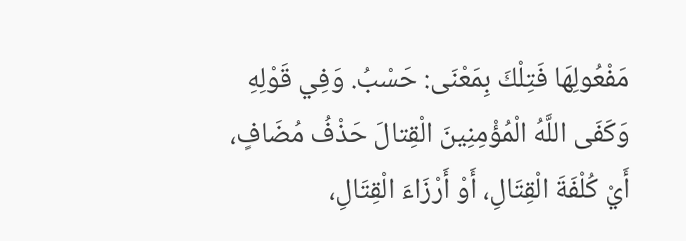مَفْعُولِهَا فَتِلْكَ بِمَعْنَى: حَسْبُ. وَفِي قَوْلِهِ وَكَفَى اللَّهُ الْمُؤْمِنِينَ الْقِتالَ حَذْفُ مُضَافٍ، أَيْ كُلْفَةَ الْقِتَالِ، أَوْ أَرْزَاءَ الْقِتَالِ،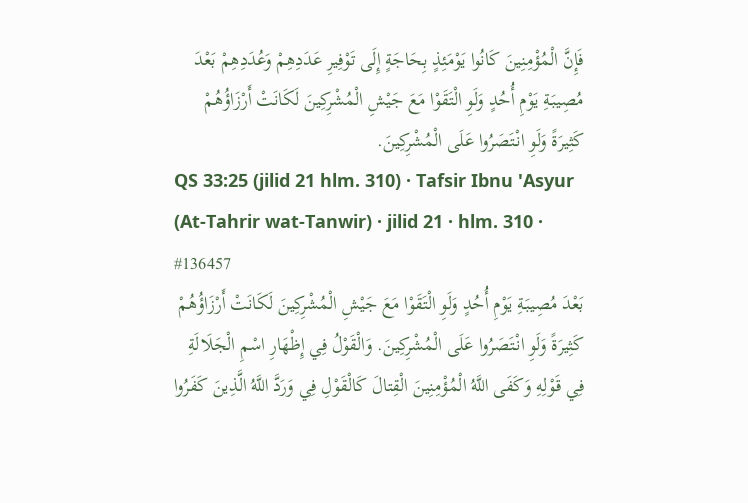فَإِنَّ الْمُؤْمِنِينَ كَانُوا يَوْمَئِذٍ بِحَاجَةٍ إِلَى تَوْفِيرِ عَدَدِهِمْ وَعُدَدِهِمْ بَعْدَ مُصِيبَةِ يَوْمِ أُحُدٍ وَلَوِ الْتَقَوْا مَعَ جَيْشِ الْمُشْرِكِينَ لَكَانَتْ أَرْزَاؤُهُمْ كَثِيرَةً وَلَوِ انْتَصَرُوا عَلَى الْمُشْرِكِينَ.
QS 33:25 (jilid 21 hlm. 310) · Tafsir Ibnu 'Asyur (At-Tahrir wat-Tanwir) · jilid 21 · hlm. 310 · #136457
بَعْدَ مُصِيبَةِ يَوْمِ أُحُدٍ وَلَوِ الْتَقَوْا مَعَ جَيْشِ الْمُشْرِكِينَ لَكَانَتْ أَرْزَاؤُهُمْ كَثِيرَةً وَلَوِ انْتَصَرُوا عَلَى الْمُشْرِكِينَ. وَالْقَوْلُ فِي إِظْهَارِ اسْمِ الْجَلَالَةِ فِي قَوْلِهِ وَكَفَى اللَّهُ الْمُؤْمِنِينَ الْقِتالَ كَالْقَوْلِ فِي وَرَدَّ اللَّهُ الَّذِينَ كَفَرُوا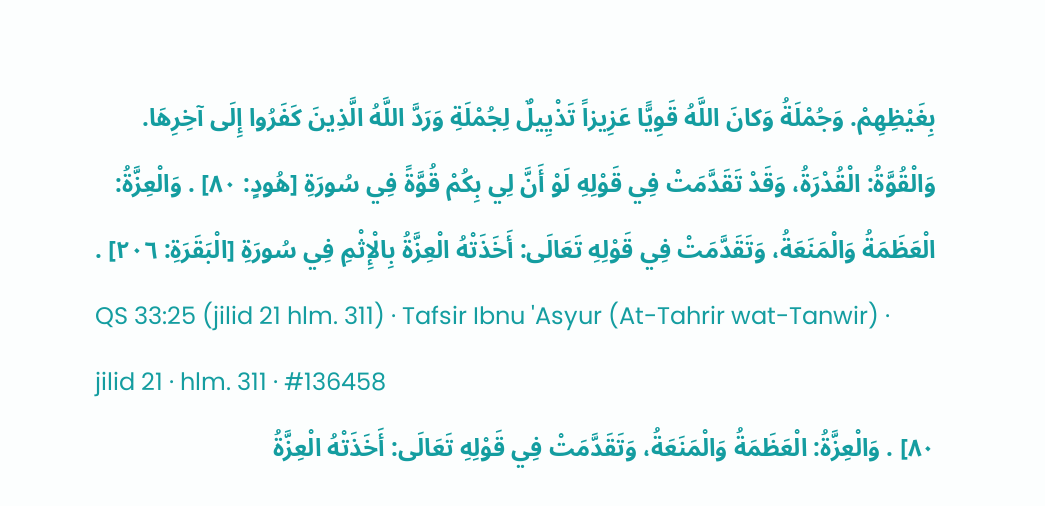بِغَيْظِهِمْ. وَجُمْلَةُ وَكانَ اللَّهُ قَوِيًّا عَزِيزاً تَذْيِيلٌ لِجُمْلَةِ وَرَدَّ اللَّهُ الَّذِينَ كَفَرُوا إِلَى آخِرِهَا. وَالْقُوَّةُ: الْقُدْرَةُ، وَقَدْ تَقَدَّمَتْ فِي قَوْلِهِ لَوْ أَنَّ لِي بِكُمْ قُوَّةً فِي سُورَةِ [هُودٍ: ٨٠] . وَالْعِزَّةُ: الْعَظَمَةُ وَالْمَنَعَةُ، وَتَقَدَّمَتْ فِي قَوْلِهِ تَعَالَى: أَخَذَتْهُ الْعِزَّةُ بِالْإِثْمِ فِي سُورَةِ [الْبَقَرَةِ: ٢٠٦] .
QS 33:25 (jilid 21 hlm. 311) · Tafsir Ibnu 'Asyur (At-Tahrir wat-Tanwir) · jilid 21 · hlm. 311 · #136458
٨٠] . وَالْعِزَّةُ: الْعَظَمَةُ وَالْمَنَعَةُ، وَتَقَدَّمَتْ فِي قَوْلِهِ تَعَالَى: أَخَذَتْهُ الْعِزَّةُ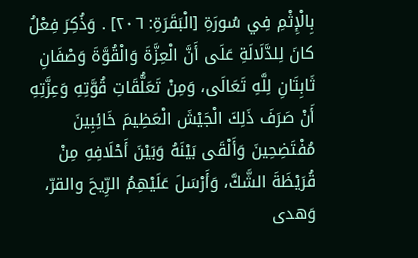بِالْإِثْمِ فِي سُورَةِ [الْبَقَرَةِ: ٢٠٦] . وَذُكِرَ فِعْلُ كانَ لِلدَّلَالَةِ عَلَى أَنَّ الْعِزَّةَ وَالْقُوَّةَ وَصْفَانِ ثَابِتَانِ لِلَّهِ تَعَالَى، وَمِنْ تَعَلُّقَاتِ قُوَّتِهِ وَعِزَّتِهِ أَنْ صَرَفَ ذَلِكَ الْجَيْشَ الْعَظِيمَ خَائِبِينَ مُفْتَضِحِينَ وَأَلْقَى بَيْنَهُ وَبَيْنَ أَحْلَافِهِ مِنْ قُرَيْظَةَ الشَّكَّ، وَأَرْسَلَ عَلَيْهِمُ الرِّيحَ والقرّ، وَهدى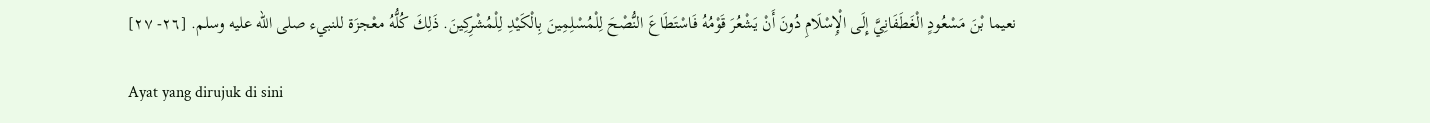نعيما بْنَ مَسْعُودٍ الْغَطَفَانِيَّ إِلَى الْإِسْلَامِ دُونَ أَنْ يَشْعُرَ قَوْمُهُ فَاسْتَطَاعَ النُّصْحَ لِلْمُسْلِمِينَ بِالْكَيْدِ لِلْمُشْرِكِينَ. ذَلِكَ كُلُّهُ معْجزَة للنبيء صلى الله عليه وسلم. [٢٦- ٢٧]

Ayat yang dirujuk di sini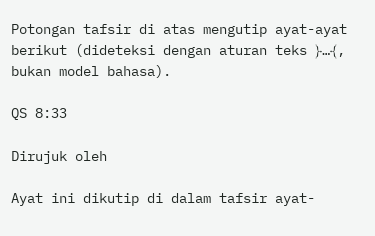Potongan tafsir di atas mengutip ayat-ayat berikut (dideteksi dengan aturan teks ﴿…﴾, bukan model bahasa).

QS 8:33

Dirujuk oleh

Ayat ini dikutip di dalam tafsir ayat-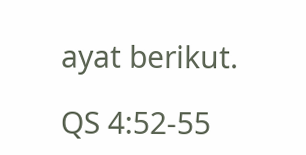ayat berikut.

QS 4:52-55